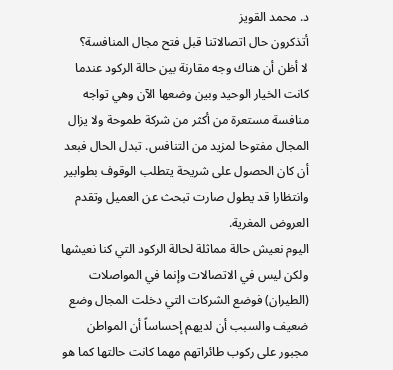د. محمد القويز
أتذكرون حال اتصالاتنا قبل فتح مجال المنافسة؟
لا أظن أن هناك وجه مقارنة بين حالة الركود عندما كانت الخيار الوحيد وبين وضعها الآن وهي تواجه منافسة مستعرة من أكثر من شركة طموحة ولا يزال المجال مفتوحا لمزيد من التنافس. تبدل الحال فبعد أن كان الحصول على شريحة يتطلب الوقوف بطوابير وانتظارا قد يطول صارت تبحث عن العميل وتقدم العروض المغرية.
اليوم نعيش حالة مماثلة لحالة الركود التي كنا نعيشها ولكن ليس في الاتصالات وإنما في المواصلات (الطيران) فوضع الشركات التي دخلت المجال وضع ضعيف والسبب أن لديهم إحساساً أن المواطن مجبور على ركوب طائراتهم مهما كانت حالتها كما هو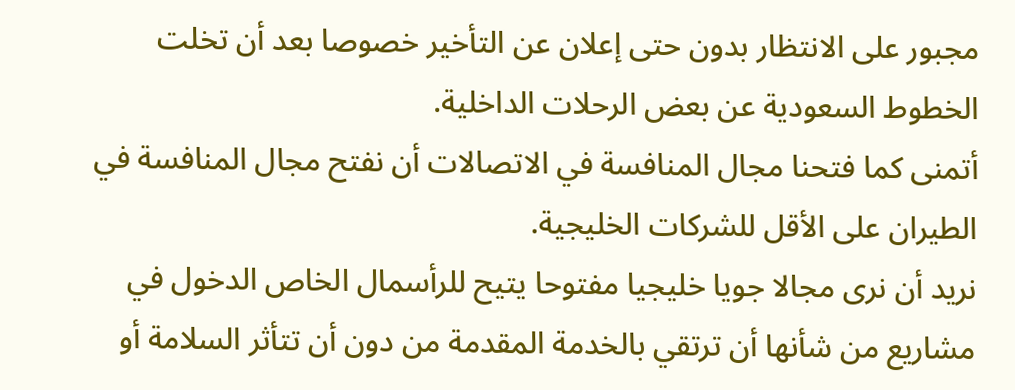مجبور على الانتظار بدون حتى إعلان عن التأخير خصوصا بعد أن تخلت الخطوط السعودية عن بعض الرحلات الداخلية.
أتمنى كما فتحنا مجال المنافسة في الاتصالات أن نفتح مجال المنافسة في الطيران على الأقل للشركات الخليجية.
نريد أن نرى مجالا جويا خليجيا مفتوحا يتيح للرأسمال الخاص الدخول في مشاريع من شأنها أن ترتقي بالخدمة المقدمة من دون أن تتأثر السلامة أو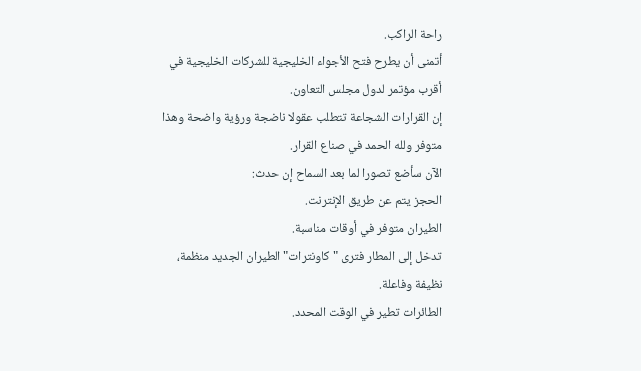راحة الراكب.
أتمنى أن يطرح فتح الأجواء الخليجية للشركات الخليجية في أقرب مؤتمر لدول مجلس التعاون.
إن القرارات الشجاعة تتطلب عقولا ناضجة ورؤية واضحة وهذا متوفر ولله الحمد في صناع القرار.
الآن سأضع تصورا لما بعد السماح إن حدث:
الحجز يتم عن طريق الإنترنت.
الطيران متوفر في أوقات مناسبة.
تدخل إلى المطار فترى "كاونترات" الطيران الجديد منظمة، نظيفة وفاعلة.
الطائرات تطير في الوقت المحدد.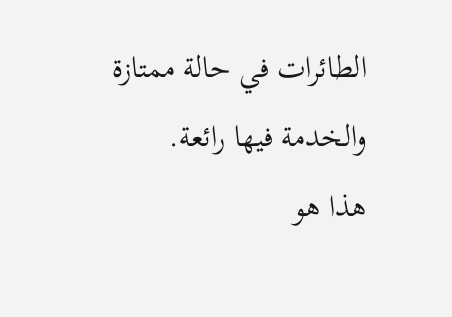الطائرات في حالة ممتازة والخدمة فيها رائعة.
هذا هو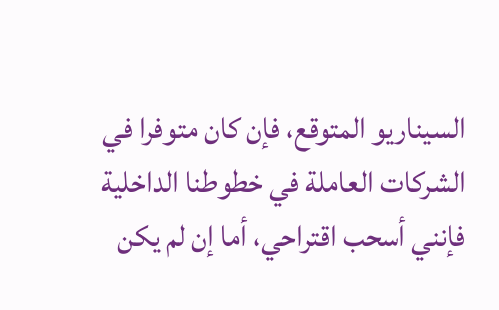السيناريو المتوقع، فإن كان متوفرا في الشركات العاملة في خطوطنا الداخلية فإنني أسحب اقتراحي، أما إن لم يكن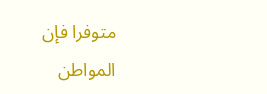متوفرا فإن المواطن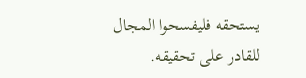يستحقه فليفسحوا المجال للقادر على تحقيقه.